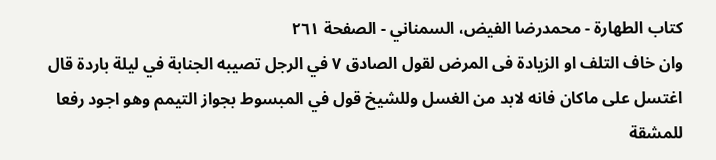كتاب الطهارة - محمدرضا الفيض، السمناني - الصفحة ٢٦١
وان خاف التلف او الزيادة فى المرض لقول الصادق ٧ في الرجل تصيبه الجنابة في ليلة باردة قال اغتسل على ماكان فانه لابد من الغسل وللشيخ قول في المبسوط بجواز التيمم وهو اجود رفعا للمشقة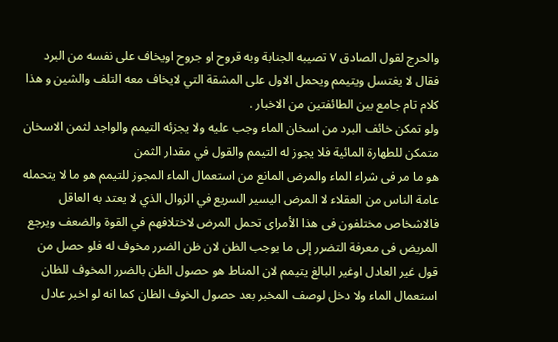والحرج لقول الصادق ٧ تصيبه الجنابة وبه قروح او جروح اويخاف على نفسه من البرد فقال لا يغتسل ويتيمم ويحمل الاول على المشقة التي لايخاف معه التلف والشين و هذا كلام تام جامع بين الطائفتين من الاخبار .
ولو تمكن خائف البرد من اسخان الماء وجب عليه ولا يجزئه التيمم والواجد لثمن الاسخان متمكن للطهارة المائية فلا يجوز له التيمم والقول في مقدار الثمن
هو ما مر فى شراء الماء والمرض المانع من استعمال الماء المجوز للتيمم هو ما لا يتحمله عامة الناس من العقلاء لا المرض اليسير السريع في الزوال الذي لا يعتد به العاقل فالاشخاص مختلفون فى هذا الأمراى تحمل المرض لاختلافهم في القوة والضعف ويرجع المريض فى معرفة التضرر إلى ما يوجب الظن لان ظن الضرر مخوف له فلو حصل من قول غير العادل اوغير البالغ يتيمم لان المناط هو حصول الظن بالضرر المخوف للظان استعمال الماء ولا دخل لوصف المخبر بعد حصول الخوف الظان كما انه لو اخبر عادل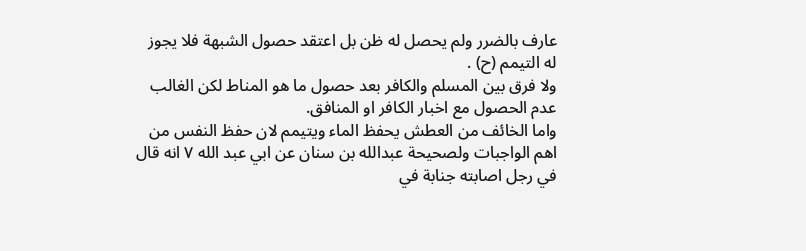عارف بالضرر ولم يحصل له ظن بل اعتقد حصول الشبهة فلا يجوز له التيمم (ح) .
ولا فرق بين المسلم والكافر بعد حصول ما هو المناط لكن الغالب عدم الحصول مع اخبار الكافر او المنافق.
واما الخائف من العطش يحفظ الماء ويتيمم لان حفظ النفس من اهم الواجبات ولصحيحة عبدالله بن سنان عن ابي عبد الله ٧ انه قال في رجل اصابته جنابة في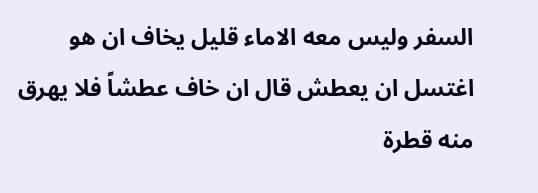السفر وليس معه الاماء قليل يخاف ان هو اغتسل ان يعطش قال ان خاف عطشاً فلا يهرق منه قطرة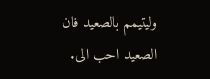وليتيمم بالصعيد فان الصعيد احب الى.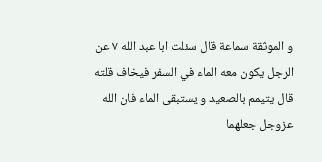و الموثقة سماعة قال سئلت ابا عبد الله ٧ عن الرجل يكون معه الماء في السفر فيخاف قلته قال يتيمم بالصعيد و يستبقى الماء فان الله عزوجل جعلهما